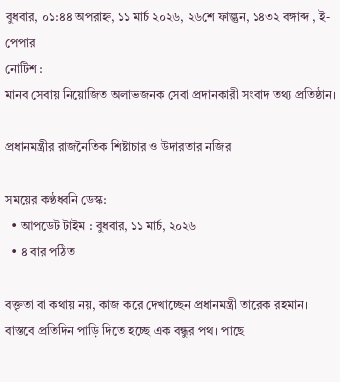বুধবার, ০১:৪৪ অপরাহ্ন, ১১ মার্চ ২০২৬, ২৬শে ফাল্গুন, ১৪৩২ বঙ্গাব্দ , ই-পেপার
নোটিশ :
মানব সেবায় নিয়োজিত অলাভজনক সেবা প্রদানকারী সংবাদ তথ্য প্রতিষ্ঠান।

প্রধানমন্ত্রীর রাজনৈতিক শিষ্টাচার ও উদারতার নজির

সময়ের কণ্ঠধ্বনি ডেস্ক:
  • আপডেট টাইম : বুধবার, ১১ মার্চ, ২০২৬
  • ৪ বার পঠিত

বক্তৃতা বা কথায় নয়, কাজ করে দেখাচ্ছেন প্রধানমন্ত্রী তারেক রহমান। বাস্তবে প্রতিদিন পাড়ি দিতে হচ্ছে এক বন্ধুর পথ। পাছে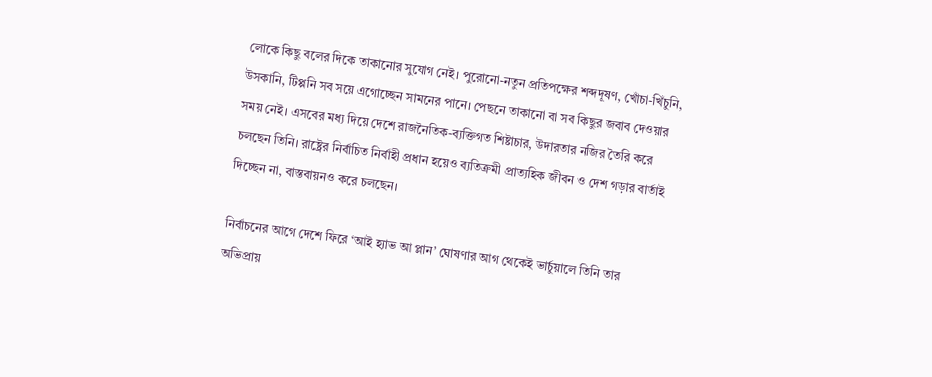লোকে কিছু বলের দিকে তাকানোর সুযোগ নেই। পুরোনো-নতুন প্রতিপক্ষের শব্দদূষণ, খোঁচা-খিঁচুনি, উসকানি, টিপ্পনি সব সয়ে এগোচ্ছেন সামনের পানে। পেছনে তাকানো বা সব কিছুর জবাব দেওয়ার সময় নেই। এসবের মধ্য দিয়ে দেশে রাজনৈতিক-ব্যক্তিগত শিষ্টাচার, উদারতার নজির তৈরি করে চলছেন তিনি। রাষ্ট্রের নির্বাচিত নির্বাহী প্রধান হয়েও ব্যতিক্রমী প্রাত্যহিক জীবন ও দেশ গড়ার বার্তাই দিচ্ছেন না, বাস্তবায়নও করে চলছেন।

নির্বাচনের আগে দেশে ফিরে ‘আই হ্যাভ আ প্লান’ ঘোষণার আগ থেকেই ভার্চুয়ালে তিনি তার অভিপ্রায়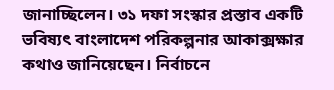জানাচ্ছিলেন। ৩১ দফা সংস্কার প্রস্তাব একটি ভবিষ্যৎ বাংলাদেশ পরিকল্পনার আকাক্সক্ষার কথাও জানিয়েছেন। নির্বাচনে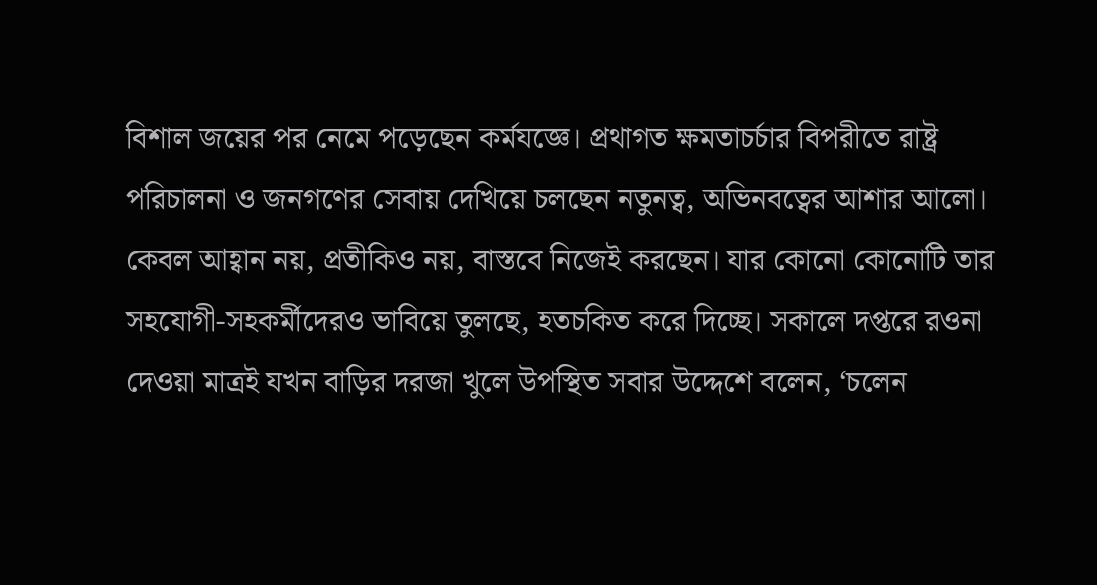বিশাল জয়ের পর নেমে পড়েছেন কর্মযজ্ঞে। প্রথাগত ক্ষমতাচর্চার বিপরীতে রাষ্ট্র পরিচালনা ও জনগণের সেবায় দেখিয়ে চলছেন নতুনত্ব, অভিনবত্বের আশার আলো। কেবল আহ্বান নয়, প্রতীকিও নয়, বাস্তবে নিজেই করছেন। যার কোনো কোনোটি তার সহযোগী-সহকর্মীদেরও ভাবিয়ে তুলছে, হতচকিত করে দিচ্ছে। সকালে দপ্তরে রওনা দেওয়া মাত্রই যখন বাড়ির দরজা খুলে উপস্থিত সবার উদ্দেশে বলেন, ‘চলেন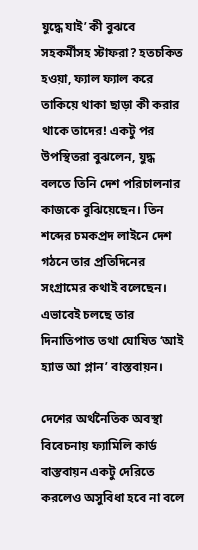যুদ্ধে যাই’ কী বুঝবে সহকর্মীসহ স্টাফরা? হতচকিত হওয়া, ফ্যাল ফ্যাল করে তাকিয়ে থাকা ছাড়া কী করার থাকে তাদের! একটু পর উপস্থিতরা বুঝলেন, যুদ্ধ বলতে তিনি দেশ পরিচালনার কাজকে বুঝিয়েছেন। তিন শব্দের চমকপ্রদ লাইনে দেশ গঠনে তার প্রতিদিনের সংগ্রামের কথাই বলেছেন। এভাবেই চলছে তার দিনাতিপাত তথা ঘোষিত ‘আই হ্যাভ আ প্লান’ বাস্তবায়ন।

দেশের অর্থনৈতিক অবস্থা বিবেচনায় ফ্যামিলি কার্ড বাস্তবায়ন একটু দেরিতে করলেও অসুবিধা হবে না বলে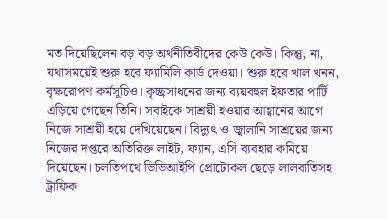মত দিয়েছিলেন বড় বড় অর্থনীতিবীদের কেউ কেউ। কিন্তু, না, যথাসময়েই শুরু হবে ফ্যামিলি কার্ড দেওয়া। শুরু হবে খাল খনন, বৃক্ষরোপণ কর্মসূচিও। কৃচ্ছ্রসাধনের জন্য ব্যয়বহুল ইফতার পার্টি এড়িয়ে গেছেন তিনি। সবাইকে সাশ্রয়ী হওয়ার আহ্বানের আগে নিজে সাশ্রয়ী হয়ে দেখিয়েছেন। বিদ্যুৎ ও জ্বালানি সাশ্রয়ের জন্য নিজের দপ্তরে অতিরিক্ত লাইট, ফ্যান, এসি ব্যবহার কমিয়ে দিয়েছেন। চলতিপথে ভিভিআইপি প্রোটোকল ছেড়ে লালবাতিসহ ট্রাফিক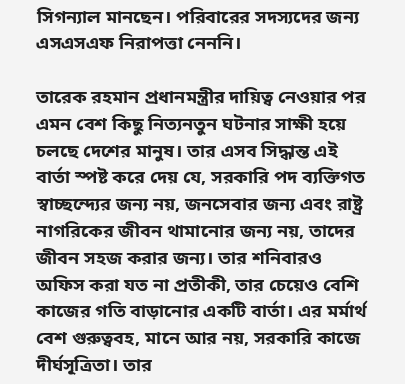সিগন্যাল মানছেন। পরিবারের সদস্যদের জন্য এসএসএফ নিরাপত্তা নেননি।

তারেক রহমান প্রধানমন্ত্রীর দায়িত্ব নেওয়ার পর এমন বেশ কিছু নিত্যনতুন ঘটনার সাক্ষী হয়ে চলছে দেশের মানুষ। তার এসব সিদ্ধান্ত এই বার্তা স্পষ্ট করে দেয় যে, সরকারি পদ ব্যক্তিগত স্বাচ্ছন্দ্যের জন্য নয়, জনসেবার জন্য এবং রাষ্ট্র নাগরিকের জীবন থামানোর জন্য নয়, তাদের জীবন সহজ করার জন্য। তার শনিবারও অফিস করা যত না প্রতীকী, তার চেয়েও বেশি কাজের গতি বাড়ানোর একটি বার্তা। এর মর্মার্থ বেশ গুরুত্ববহ, মানে আর নয়, সরকারি কাজে দীর্ঘসূত্রিতা। তার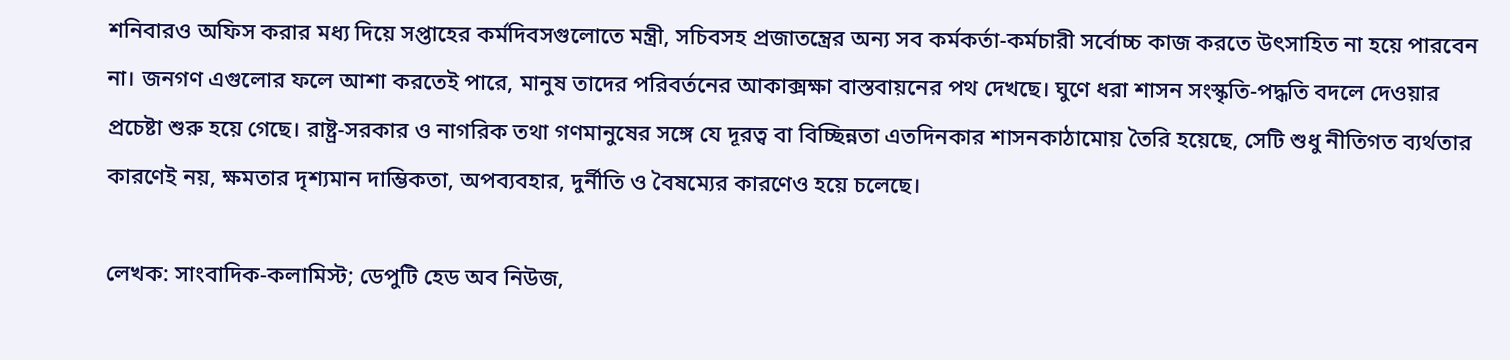শনিবারও অফিস করার মধ্য দিয়ে সপ্তাহের কর্মদিবসগুলোতে মন্ত্রী, সচিবসহ প্রজাতন্ত্রের অন্য সব কর্মকর্তা-কর্মচারী সর্বোচ্চ কাজ করতে উৎসাহিত না হয়ে পারবেন না। জনগণ এগুলোর ফলে আশা করতেই পারে, মানুষ তাদের পরিবর্তনের আকাক্সক্ষা বাস্তবায়নের পথ দেখছে। ঘুণে ধরা শাসন সংস্কৃতি-পদ্ধতি বদলে দেওয়ার প্রচেষ্টা শুরু হয়ে গেছে। রাষ্ট্র-সরকার ও নাগরিক তথা গণমানুষের সঙ্গে যে দূরত্ব বা বিচ্ছিন্নতা এতদিনকার শাসনকাঠামোয় তৈরি হয়েছে, সেটি শুধু নীতিগত ব্যর্থতার কারণেই নয়, ক্ষমতার দৃশ্যমান দাম্ভিকতা, অপব্যবহার, দুর্নীতি ও বৈষম্যের কারণেও হয়ে চলেছে।

লেখক: সাংবাদিক-কলামিস্ট; ডেপুটি হেড অব নিউজ,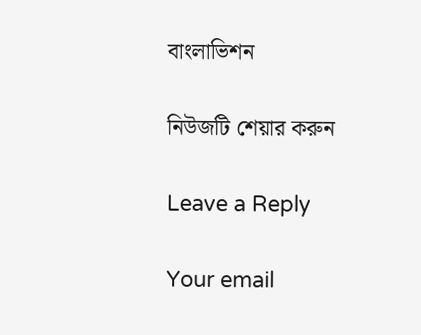বাংলাভিশন

নিউজটি শেয়ার করুন

Leave a Reply

Your email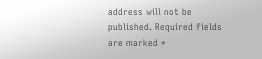address will not be published. Required fields are marked *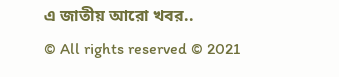এ জাতীয় আরো খবর..
© All rights reserved © 2021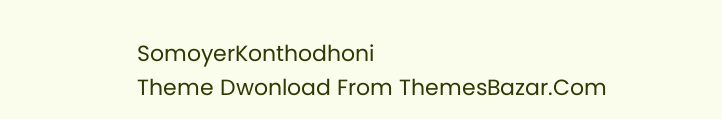SomoyerKonthodhoni
Theme Dwonload From ThemesBazar.Com